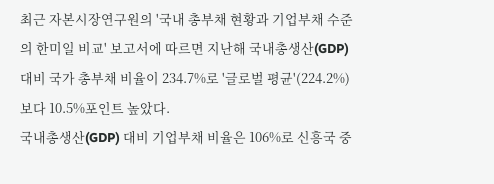최근 자본시장연구원의 '국내 총부채 현황과 기업부채 수준의 한미일 비교' 보고서에 따르면 지난해 국내총생산(GDP) 대비 국가 총부채 비율이 234.7%로 '글로벌 평균'(224.2%)보다 10.5%포인트 높았다.
국내총생산(GDP) 대비 기업부채 비율은 106%로 신흥국 중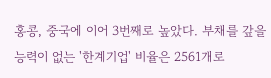홍콩, 중국에 이어 3번째로 높았다. 부채를 갚을 능력이 없는 '한계기업' 비율은 2561개로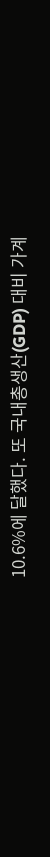10.6%에 달했다. 또 국내총생산(GDP) 대비 가계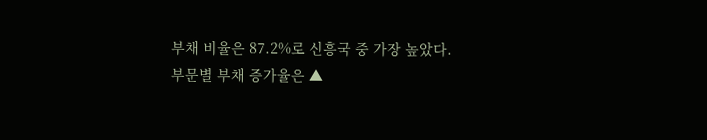부채 비율은 87.2%로 신흥국 중 가장 높았다.
부문별 부채 증가율은 ▲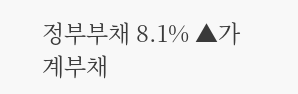정부부채 8.1% ▲가계부채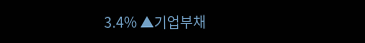3.4% ▲기업부채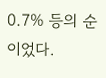0.7% 등의 순이었다.